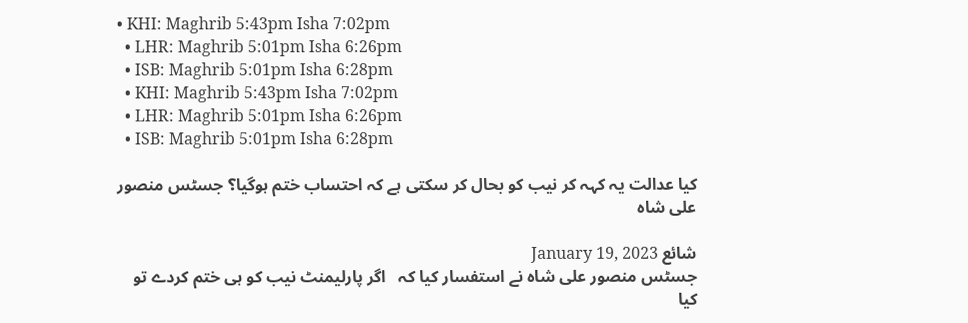• KHI: Maghrib 5:43pm Isha 7:02pm
  • LHR: Maghrib 5:01pm Isha 6:26pm
  • ISB: Maghrib 5:01pm Isha 6:28pm
  • KHI: Maghrib 5:43pm Isha 7:02pm
  • LHR: Maghrib 5:01pm Isha 6:26pm
  • ISB: Maghrib 5:01pm Isha 6:28pm

کیا عدالت یہ کہہ کر نیب کو بحال کر سکتی ہے کہ احتساب ختم ہوگیا؟ جسٹس منصور علی شاہ

شائع January 19, 2023
جسٹس منصور علی شاہ نے استفسار کیا کہ   اگر پارلیمنٹ نیب کو ہی ختم کردے تو کیا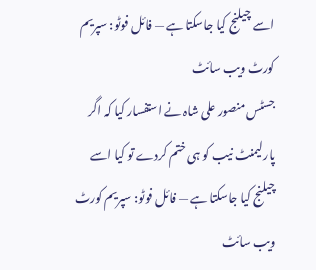اسے چیلنج کیا جاسکتا ہے — فائل فوٹو: سپریم کورٹ ویب سائٹ
جسٹس منصور علی شاہ نے استفسار کیا کہ اگر پارلیمنٹ نیب کو ہی ختم کردے تو کیا اسے چیلنج کیا جاسکتا ہے — فائل فوٹو: سپریم کورٹ ویب سائٹ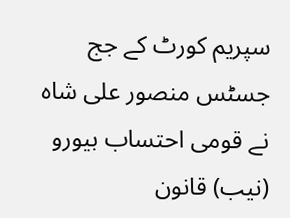سپریم کورٹ کے جج جسٹس منصور علی شاہ نے قومی احتساب بیورو (نیب) قانون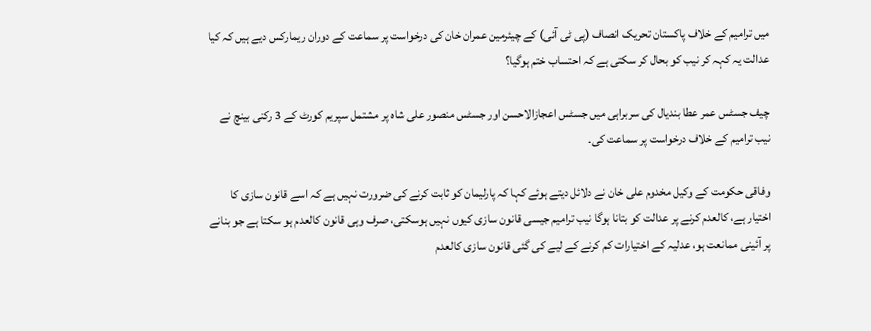میں ترامیم کے خلاف پاکستان تحریک انصاف (پی ٹی آئی) کے چیئرمین عمران خان کی درخواست پر سماعت کے دوران ریمارکس دیے ہیں کہ کیا عدالت یہ کہہ کر نیب کو بحال کر سکتی ہے کہ احتساب ختم ہوگیا؟

چیف جسٹس عمر عطا بندیال کی سربراہی میں جسٹس اعجازالاحسن اور جسٹس منصور علی شاہ پر مشتمل سپریم کورٹ کے 3 رکنی بینچ نے نیب ترامیم کے خلاف درخواست پر سماعت کی۔

وفاقی حکومت کے وکیل مخدوم علی خان نے دلائل دیتے ہوئے کہا کہ پارلیمان کو ثابت کرنے کی ضرورت نہیں ہے کہ اسے قانون سازی کا اختیار ہے، کالعدم کرنے پر عدالت کو بتانا ہوگا نیب ترامیم جیسی قانون سازی کیوں نہیں ہوسکتی، صرف وہی قانون کالعدم ہو سکتا ہے جو بنانے پر آئینی ممانعت ہو، عدلیہ کے اختیارات کم کرنے کے لیے کی گئی قانون سازی کالعدم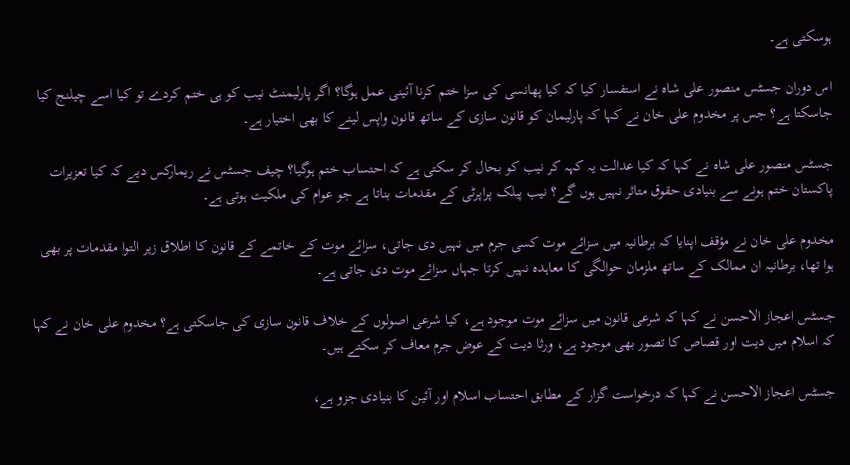ہوسکتی ہے۔

اس دوران جسٹس منصور علی شاہ نے استفسار کیا کہ کیا پھانسی کی سزا ختم کرنا آئینی عمل ہوگا؟ اگر پارلیمنٹ نیب کو ہی ختم کردے تو کیا اسے چیلنج کیا جاسکتا ہے؟ جس پر مخدوم علی خان نے کہا کہ پارلیمان کو قانون سازی کے ساتھ قانون واپس لینے کا بھی اختیار ہے۔

جسٹس منصور علی شاہ نے کہا کہ کیا عدالت یہ کہہ کر نیب کو بحال کر سکتی ہے کہ احتساب ختم ہوگیا؟ چیف جسٹس نے ریمارکس دیے کہ کیا تعزیرات پاکستان ختم ہونے سے بنیادی حقوق متاثر نہیں ہوں گے؟ نیب پبلک پراپرٹی کے مقدمات بناتا ہے جو عوام کی ملکیت ہوتی ہے۔

مخدوم علی خان نے مؤقف اپنایا کہ برطانیہ میں سزائے موت کسی جرم میں نہیں دی جاتی، سزائے موت کے خاتمے کے قانون کا اطلاق زیر التوا مقدمات پر بھی ہوا تھا، برطانیہ ان ممالک کے ساتھ ملزمان حوالگی کا معاہدہ نہیں کرتا جہاں سزائے موت دی جاتی ہے۔

جسٹس اعجاز الاحسن نے کہا کہ شرعی قانون میں سزائے موت موجود ہے، کیا شرعی اصولوں کے خلاف قانون سازی کی جاسکتی ہے؟ مخدوم علی خان نے کہا کہ اسلام میں دیت اور قصاص کا تصور بھی موجود ہے، ورثا دیت کے عوض جرم معاف کر سکتے ہیں۔

جسٹس اعجاز الاحسن نے کہا کہ درخواست گزار کے مطابق احتساب اسلام اور آئین کا بنیادی جزو ہے،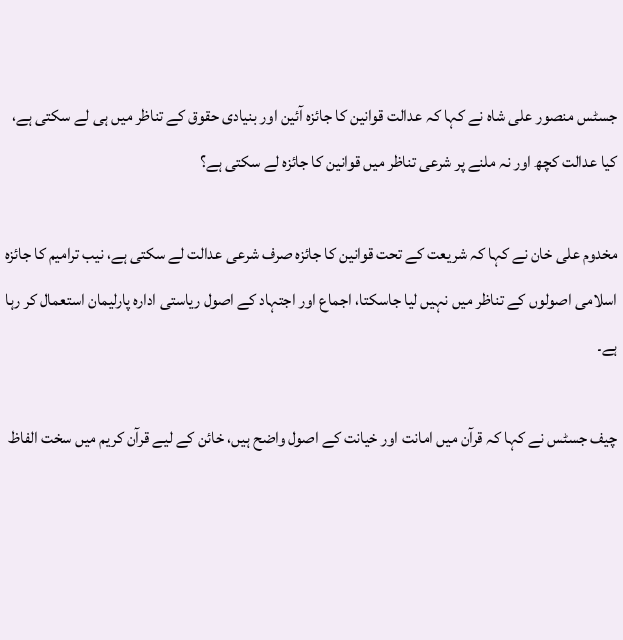جسٹس منصور علی شاہ نے کہا کہ عدالت قوانین کا جائزہ آئین اور بنیادی حقوق کے تناظر میں ہی لے سکتی ہے، کیا عدالت کچھ اور نہ ملنے پر شرعی تناظر میں قوانین کا جائزہ لے سکتی ہے؟

مخدوم علی خان نے کہا کہ شریعت کے تحت قوانین کا جائزہ صرف شرعی عدالت لے سکتی ہے، نیب ترامیم کا جائزہ اسلامی اصولوں کے تناظر میں نہیں لیا جاسکتا، اجماع اور اجتہاد کے اصول ریاستی ادارہ پارلیمان استعمال کر رہا ہے۔

چیف جسٹس نے کہا کہ قرآن میں امانت اور خیانت کے اصول واضح ہیں، خائن کے لیے قرآن کریم میں سخت الفاظ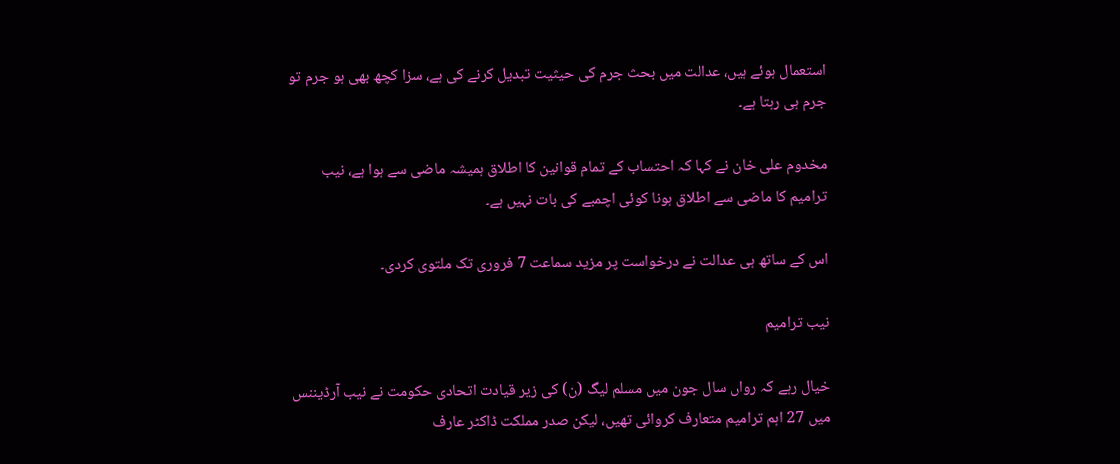استعمال ہوئے ہیں، عدالت میں بحث جرم کی حیثیت تبدیل کرنے کی ہے، سزا کچھ بھی ہو جرم تو جرم ہی رہتا ہے۔

مخدوم علی خان نے کہا کہ احتساب کے تمام قوانین کا اطلاق ہمیشہ ماضی سے ہوا ہے، نیب ترامیم کا ماضی سے اطلاق ہونا کوئی اچمبے کی بات نہیں ہے۔

اس کے ساتھ ہی عدالت نے درخواست پر مزید سماعت 7 فروری تک ملتوی کردی۔

نیب ترامیم

خیال رہے کہ رواں سال جون میں مسلم لیگ (ن) کی زیر قیادت اتحادی حکومت نے نیب آرڈیننس میں 27 اہم ترامیم متعارف کروائی تھیں، لیکن صدر مملکت ڈاکٹر عارف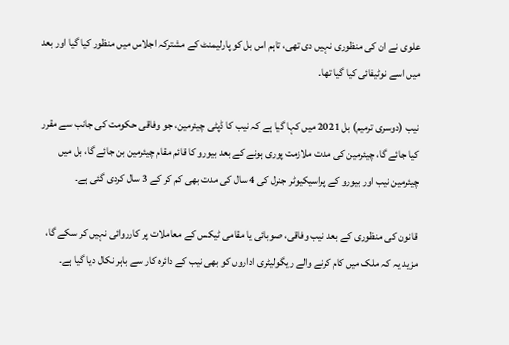علوی نے ان کی منظوری نہیں دی تھی، تاہم اس بل کو پارلیمنٹ کے مشترکہ اجلاس میں منظور کیا گیا اور بعد میں اسے نوٹیفائی کیا گیا تھا۔

نیب (دوسری ترمیم) بل 2021 میں کہا گیا ہے کہ نیب کا ڈپٹی چیئرمین، جو وفاقی حکومت کی جانب سے مقرر کیا جائے گا، چیئرمین کی مدت ملازمت پوری ہونے کے بعد بیورو کا قائم مقام چیئرمین بن جائے گا، بل میں چیئرمین نیب اور بیورو کے پراسیکیوٹر جنرل کی 4 سال کی مدت بھی کم کر کے 3 سال کردی گئی ہے۔

قانون کی منظوری کے بعد نیب وفاقی، صوبائی یا مقامی ٹیکس کے معاملات پر کارروائی نہیں کر سکے گا، مزید یہ کہ ملک میں کام کرنے والے ریگولیٹری اداروں کو بھی نیب کے دائرہ کار سے باہر نکال دیا گیا ہے۔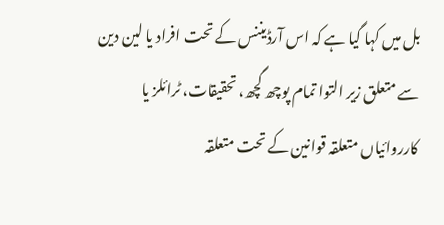بل میں کہا گیا ہے کہ اس آرڈیننس کے تحت افراد یا لین دین سے متعلق زیر التوا تمام پوچھ گچھ، تحقیقات، ٹرائلز یا کارروائیاں متعلقہ قوانین کے تحت متعلقہ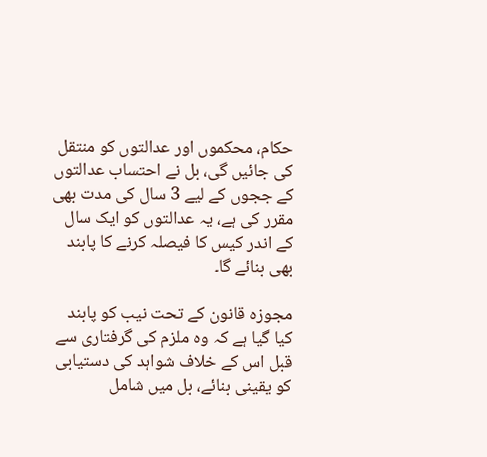حکام، محکموں اور عدالتوں کو منتقل کی جائیں گی، بل نے احتساب عدالتوں کے ججوں کے لیے 3 سال کی مدت بھی مقرر کی ہے، یہ عدالتوں کو ایک سال کے اندر کیس کا فیصلہ کرنے کا پابند بھی بنائے گا۔

مجوزہ قانون کے تحت نیب کو پابند کیا گیا ہے کہ وہ ملزم کی گرفتاری سے قبل اس کے خلاف شواہد کی دستیابی کو یقینی بنائے، بل میں شامل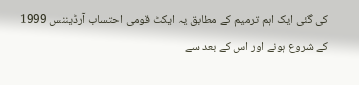کی گئی ایک اہم ترمیم کے مطابق یہ ایکٹ قومی احتساب آرڈیننس 1999 کے شروع ہونے اور اس کے بعد سے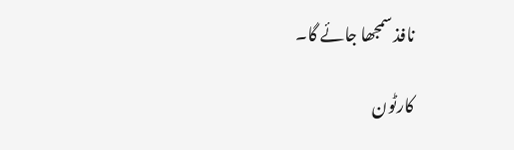نافذ سمجھا جائے گا۔

کارٹون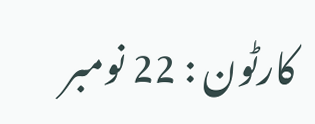کارٹون : 22 نومبر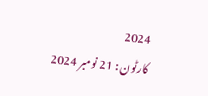2024
کارٹون : 21 نومبر 2024